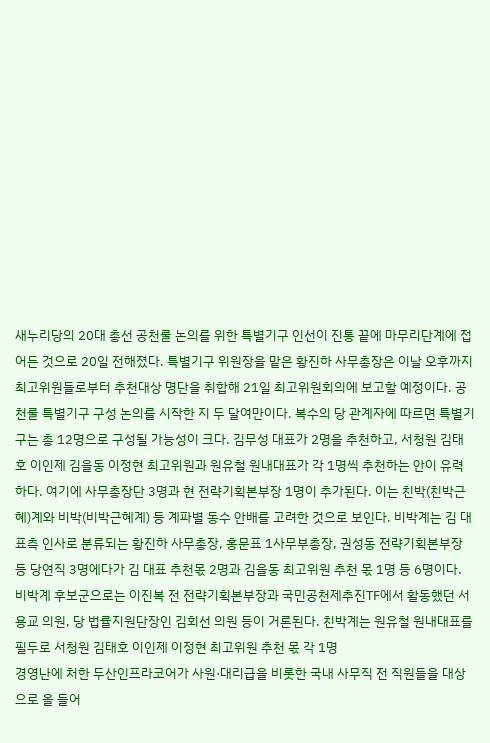새누리당의 20대 총선 공천룰 논의를 위한 특별기구 인선이 진통 끝에 마무리단계에 접어든 것으로 20일 전해졌다. 특별기구 위원장을 맡은 황진하 사무총장은 이날 오후까지 최고위원들로부터 추천대상 명단을 취합해 21일 최고위원회의에 보고할 예정이다. 공천룰 특별기구 구성 논의를 시작한 지 두 달여만이다. 복수의 당 관계자에 따르면 특별기구는 총 12명으로 구성될 가능성이 크다. 김무성 대표가 2명을 추천하고, 서청원 김태호 이인제 김을동 이정현 최고위원과 원유철 원내대표가 각 1명씩 추천하는 안이 유력하다. 여기에 사무총장단 3명과 현 전략기획본부장 1명이 추가된다. 이는 친박(친박근혜)계와 비박(비박근혜계) 등 계파별 동수 안배를 고려한 것으로 보인다. 비박계는 김 대표측 인사로 분류되는 황진하 사무총장, 홍문표 1사무부총장, 권성동 전략기획본부장 등 당연직 3명에다가 김 대표 추천몫 2명과 김을동 최고위원 추천 몫 1명 등 6명이다. 비박계 후보군으로는 이진복 전 전략기획본부장과 국민공천제추진TF에서 활동했던 서용교 의원, 당 법률지원단장인 김회선 의원 등이 거론된다. 친박계는 원유철 원내대표를 필두로 서청원 김태호 이인제 이정현 최고위원 추천 몫 각 1명
경영난에 처한 두산인프라코어가 사원·대리급을 비롯한 국내 사무직 전 직원들을 대상으로 올 들어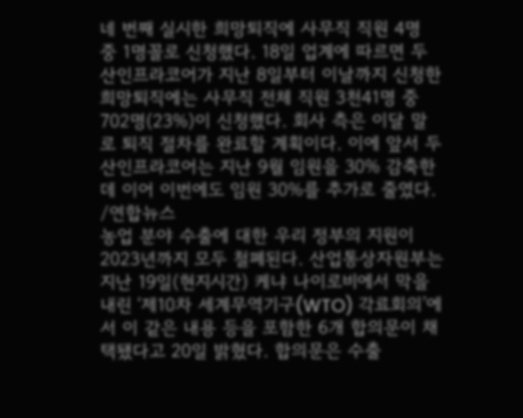네 번째 실시한 희망퇴직에 사무직 직원 4명 중 1명꼴로 신청했다. 18일 업계에 따르면 두산인프라코어가 지난 8일부터 이날까지 신청한 희망퇴직에는 사무직 전체 직원 3천41명 중 702명(23%)이 신청했다. 회사 측은 이달 말로 퇴직 절차를 완료할 계획이다. 이에 앞서 두산인프라코어는 지난 9월 임원을 30% 감축한 데 이어 이번에도 임원 30%를 추가로 줄였다. /연합뉴스
농업 분야 수출에 대한 우리 정부의 지원이 2023년까지 모두 철폐된다. 산업통상자원부는 지난 19일(현지시간) 케냐 나이로비에서 막을 내린 ‘제10차 세계무역기구(WTO) 각료회의’에서 이 같은 내용 등을 포함한 6개 합의문이 채택됐다고 20일 밝혔다. 합의문은 수출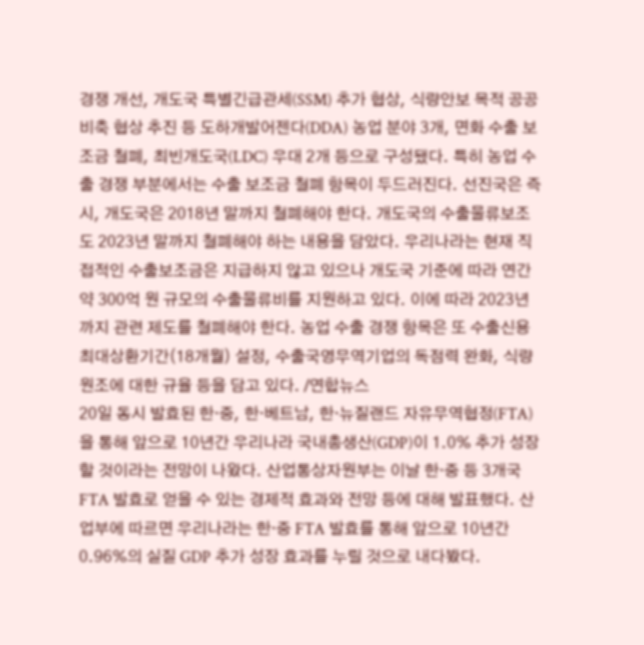경쟁 개선, 개도국 특별긴급관세(SSM) 추가 협상, 식량안보 목적 공공비축 협상 추진 등 도하개발어젠다(DDA) 농업 분야 3개, 면화 수출 보조금 철폐, 최빈개도국(LDC) 우대 2개 등으로 구성됐다. 특히 농업 수출 경쟁 부분에서는 수출 보조금 철폐 항목이 두드러진다. 선진국은 즉시, 개도국은 2018년 말까지 철폐해야 한다. 개도국의 수출물류보조도 2023년 말까지 철폐해야 하는 내용을 담았다. 우리나라는 현재 직접적인 수출보조금은 지급하지 않고 있으나 개도국 기준에 따라 연간 약 300억 원 규모의 수출물류비를 지원하고 있다. 이에 따라 2023년까지 관련 제도를 철폐해야 한다. 농업 수출 경쟁 항목은 또 수출신용 최대상환기간(18개월) 설정, 수출국영무역기업의 독점력 완화, 식량원조에 대한 규율 등을 담고 있다. /연합뉴스
20일 동시 발효된 한·중, 한·베트남, 한·뉴질랜드 자유무역협정(FTA)을 통해 앞으로 10년간 우리나라 국내총생산(GDP)이 1.0% 추가 성장할 것이라는 전망이 나왔다. 산업통상자원부는 이날 한·중 등 3개국 FTA 발효로 얻을 수 있는 경제적 효과와 전망 등에 대해 발표했다. 산업부에 따르면 우리나라는 한·중 FTA 발효를 통해 앞으로 10년간 0.96%의 실질 GDP 추가 성장 효과를 누릴 것으로 내다봤다.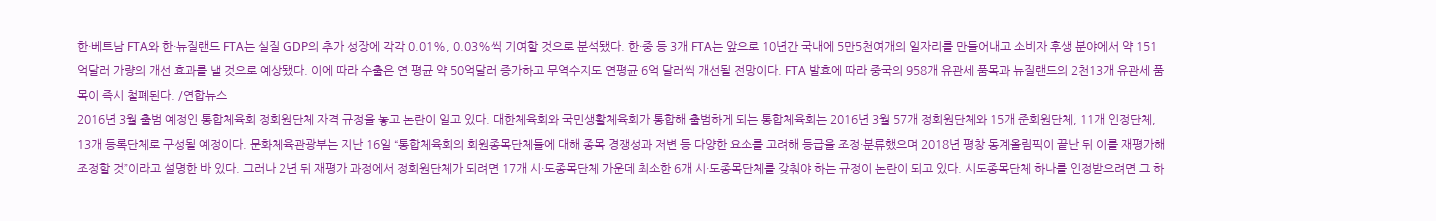한·베트남 FTA와 한·뉴질랜드 FTA는 실질 GDP의 추가 성장에 각각 0.01%, 0.03%씩 기여할 것으로 분석됐다. 한·중 등 3개 FTA는 앞으로 10년간 국내에 5만5천여개의 일자리를 만들어내고 소비자 후생 분야에서 약 151억달러 가량의 개선 효과를 낼 것으로 예상됐다. 이에 따라 수출은 연 평균 약 50억달러 증가하고 무역수지도 연평균 6억 달러씩 개선될 전망이다. FTA 발효에 따라 중국의 958개 유관세 품목과 뉴질랜드의 2천13개 유관세 품목이 즉시 철폐된다. /연합뉴스
2016년 3월 출범 예정인 통합체육회 정회원단체 자격 규정을 놓고 논란이 일고 있다. 대한체육회와 국민생활체육회가 통합해 출범하게 되는 통합체육회는 2016년 3월 57개 정회원단체와 15개 준회원단체, 11개 인정단체, 13개 등록단체로 구성될 예정이다. 문화체육관광부는 지난 16일 “통합체육회의 회원종목단체들에 대해 종목 경쟁성과 저변 등 다양한 요소를 고려해 등급을 조정·분류했으며 2018년 평창 동계올림픽이 끝난 뒤 이를 재평가해 조정할 것”이라고 설명한 바 있다. 그러나 2년 뒤 재평가 과정에서 정회원단체가 되려면 17개 시·도종목단체 가운데 최소한 6개 시·도종목단체를 갖춰야 하는 규정이 논란이 되고 있다. 시도종목단체 하나를 인정받으려면 그 하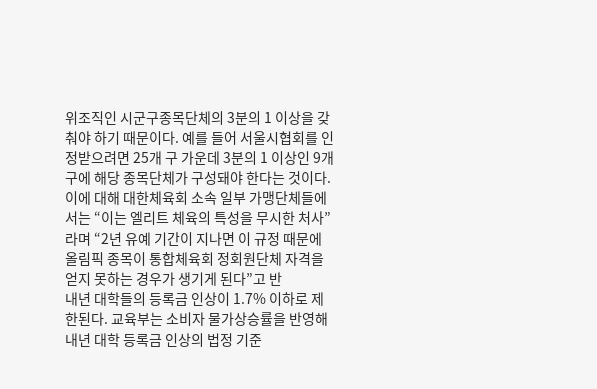위조직인 시군구종목단체의 3분의 1 이상을 갖춰야 하기 때문이다. 예를 들어 서울시협회를 인정받으려면 25개 구 가운데 3분의 1 이상인 9개 구에 해당 종목단체가 구성돼야 한다는 것이다. 이에 대해 대한체육회 소속 일부 가맹단체들에서는 “이는 엘리트 체육의 특성을 무시한 처사”라며 “2년 유예 기간이 지나면 이 규정 때문에 올림픽 종목이 통합체육회 정회원단체 자격을 얻지 못하는 경우가 생기게 된다”고 반
내년 대학들의 등록금 인상이 1.7% 이하로 제한된다. 교육부는 소비자 물가상승률을 반영해 내년 대학 등록금 인상의 법정 기준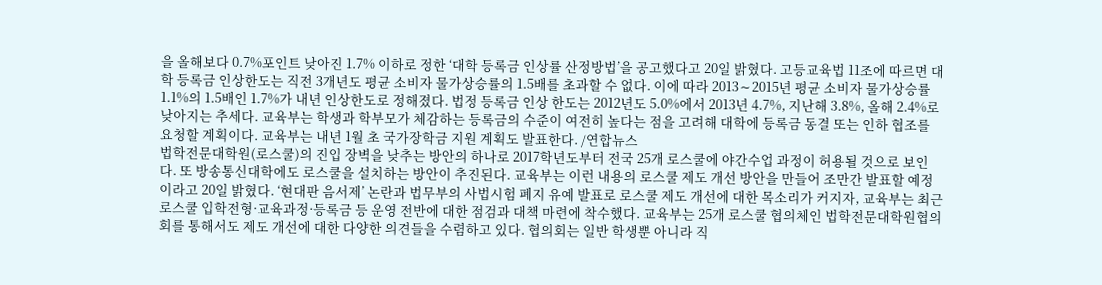을 올해보다 0.7%포인트 낮아진 1.7% 이하로 정한 ‘대학 등록금 인상률 산정방법’을 공고했다고 20일 밝혔다. 고등교육법 11조에 따르면 대학 등록금 인상한도는 직전 3개년도 평균 소비자 물가상승률의 1.5배를 초과할 수 없다. 이에 따라 2013∼2015년 평균 소비자 물가상승률 1.1%의 1.5배인 1.7%가 내년 인상한도로 정해졌다. 법정 등록금 인상 한도는 2012년도 5.0%에서 2013년 4.7%, 지난해 3.8%, 올해 2.4%로 낮아지는 추세다. 교육부는 학생과 학부모가 체감하는 등록금의 수준이 여전히 높다는 점을 고려해 대학에 등록금 동결 또는 인하 협조를 요청할 계획이다. 교육부는 내년 1월 초 국가장학금 지원 계획도 발표한다. /연합뉴스
법학전문대학원(로스쿨)의 진입 장벽을 낮추는 방안의 하나로 2017학년도부터 전국 25개 로스쿨에 야간수업 과정이 허용될 것으로 보인다. 또 방송통신대학에도 로스쿨을 설치하는 방안이 추진된다. 교육부는 이런 내용의 로스쿨 제도 개선 방안을 만들어 조만간 발표할 예정이라고 20일 밝혔다. ‘현대판 음서제’ 논란과 법무부의 사법시험 폐지 유예 발표로 로스쿨 제도 개선에 대한 목소리가 커지자, 교육부는 최근 로스쿨 입학전형·교육과정·등록금 등 운영 전반에 대한 점검과 대책 마련에 착수했다. 교육부는 25개 로스쿨 협의체인 법학전문대학원협의회를 통해서도 제도 개선에 대한 다양한 의견들을 수렴하고 있다. 협의회는 일반 학생뿐 아니라 직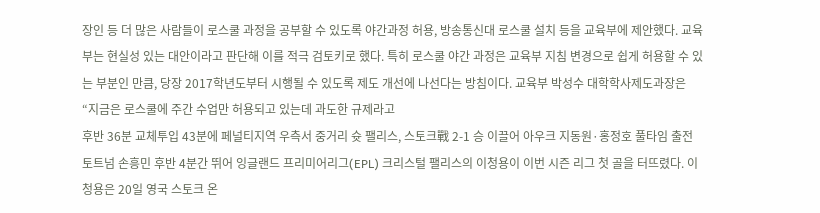장인 등 더 많은 사람들이 로스쿨 과정을 공부할 수 있도록 야간과정 허용, 방송통신대 로스쿨 설치 등을 교육부에 제안했다. 교육부는 현실성 있는 대안이라고 판단해 이를 적극 검토키로 했다. 특히 로스쿨 야간 과정은 교육부 지침 변경으로 쉽게 허용할 수 있는 부분인 만큼, 당장 2017학년도부터 시행될 수 있도록 제도 개선에 나선다는 방침이다. 교육부 박성수 대학학사제도과장은 “지금은 로스쿨에 주간 수업만 허용되고 있는데 과도한 규제라고
후반 36분 교체투입 43분에 페널티지역 우측서 중거리 슛 팰리스, 스토크戰 2-1 승 이끌어 아우크 지동원·홍정호 풀타임 출전 토트넘 손흥민 후반 4분간 뛰어 잉글랜드 프리미어리그(EPL) 크리스털 팰리스의 이청용이 이번 시즌 리그 첫 골을 터뜨렸다. 이청용은 20일 영국 스토크 온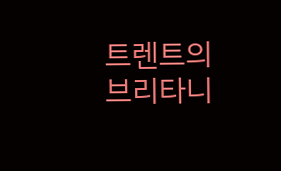트렌트의 브리타니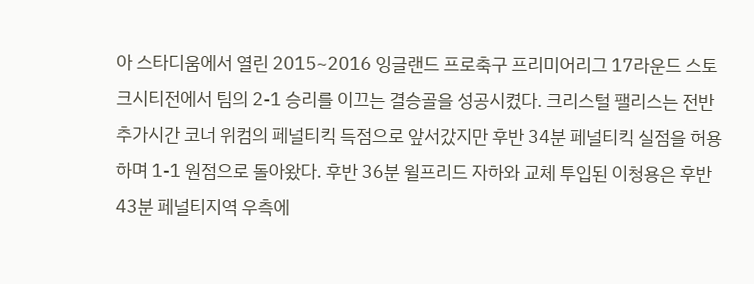아 스타디움에서 열린 2015~2016 잉글랜드 프로축구 프리미어리그 17라운드 스토크시티전에서 팀의 2-1 승리를 이끄는 결승골을 성공시켰다. 크리스털 팰리스는 전반 추가시간 코너 위컴의 페널티킥 득점으로 앞서갔지만 후반 34분 페널티킥 실점을 허용하며 1-1 원점으로 돌아왔다. 후반 36분 윌프리드 자하와 교체 투입된 이청용은 후반 43분 페널티지역 우측에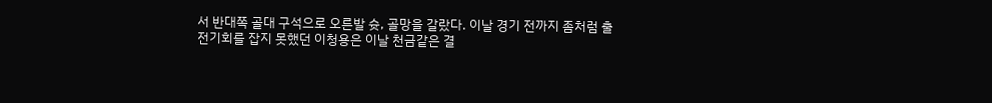서 반대쪽 골대 구석으로 오른발 슛, 골망을 갈랐다. 이날 경기 전까지 좀처럼 출전기회를 잡지 못했던 이청용은 이날 천금같은 결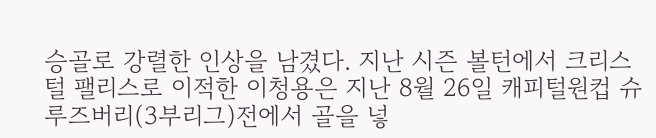승골로 강렬한 인상을 남겼다. 지난 시즌 볼턴에서 크리스털 팰리스로 이적한 이청용은 지난 8월 26일 캐피털원컵 슈루즈버리(3부리그)전에서 골을 넣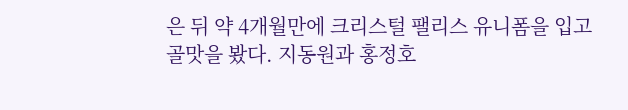은 뒤 약 4개월만에 크리스털 팰리스 유니폼을 입고 골맛을 봤다. 지동원과 홍정호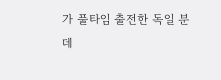가 풀타임 출전한 독일 분데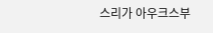스리가 아우크스부